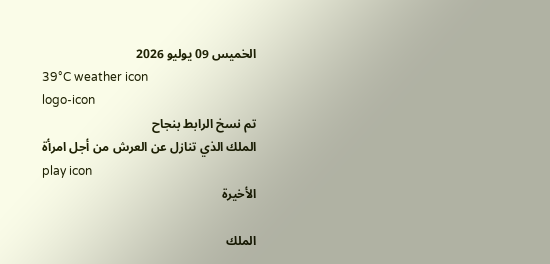الخميس 09 يوليو 2026
39°C weather icon
logo-icon
تم نسخ الرابط بنجاح
الملك الذي تنازل عن العرش من أجل امرأة
play icon
الأخيرة

الملك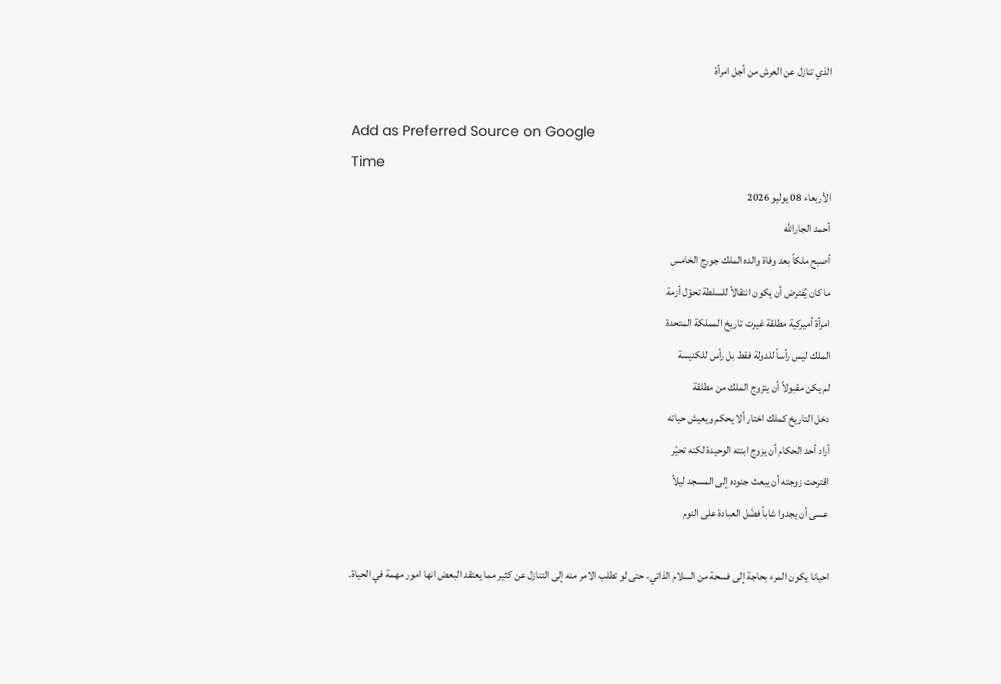الذي تنازل عن العرش من أجل امرأة

Add as Preferred Source on Google
Time
الأربعاء 08 يوليو 2026
أحمد الجارالله
أصبح ملكاً بعد وفاة والده الملك جورج الخامس
ما كان يُفترض أن يكون انتقالاً للسلطة تحوّل أزمة
امرأة أميركية مطلقة غيرت تاريخ المملكة المتحدة
الملك ليس رأساً للدولة فقط بل رأس للكنيسة
لم يكن مقبولاً أن يتزوج الملك من مطلقة
دخل التاريخ كملك اختار ألا يحكم ويعيش حياته
أراد أحد الحكام أن يزوج ابنته الوحيدة لكنه تحيّر
اقترحت زوجته أن يبعث جنوده إلى المسجد ليلاً
عسى أن يجدوا شاباً فضّل العبادة على النوم

احيانا يكون المرء بحاجة إلى فسحة من السلام الذاتي، حتى لو تطلب الامر منه إلى التنازل عن كثير مما يعتقد البعض انها امور مهمة في الحياة.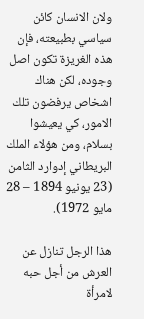ولان الانسان كائن سياسي بطبيعته، فإن هذه الغريزة تكون اصل وجوده، لكن هناك اشخاص يرفضون تلك الامور، كي يعيشوا بسلام، ومن هؤلاء الملك البريطاني إدوارد الثامن (23 يونيو 1894 – 28 مايو 1972).

هذا الرجل تنازل عن العرش من أجل حبه لامرأة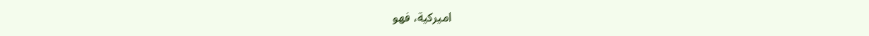اميركية، فهو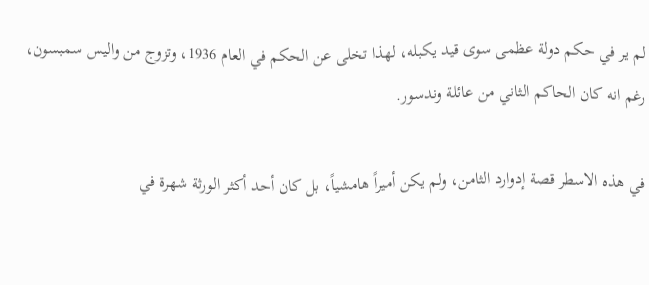لم ير في حكم دولة عظمى سوى قيد يكبله، لهذا تخلى عن الحكم في العام 1936، وتزوج من واليس سمبسون، رغم انه كان الحاكم الثاني من عائلة وندسور.

في هذه الاسطر قصة إدوارد الثامن، ولم يكن أميراً هامشياً، بل كان أحد أكثر الورثة شهرة في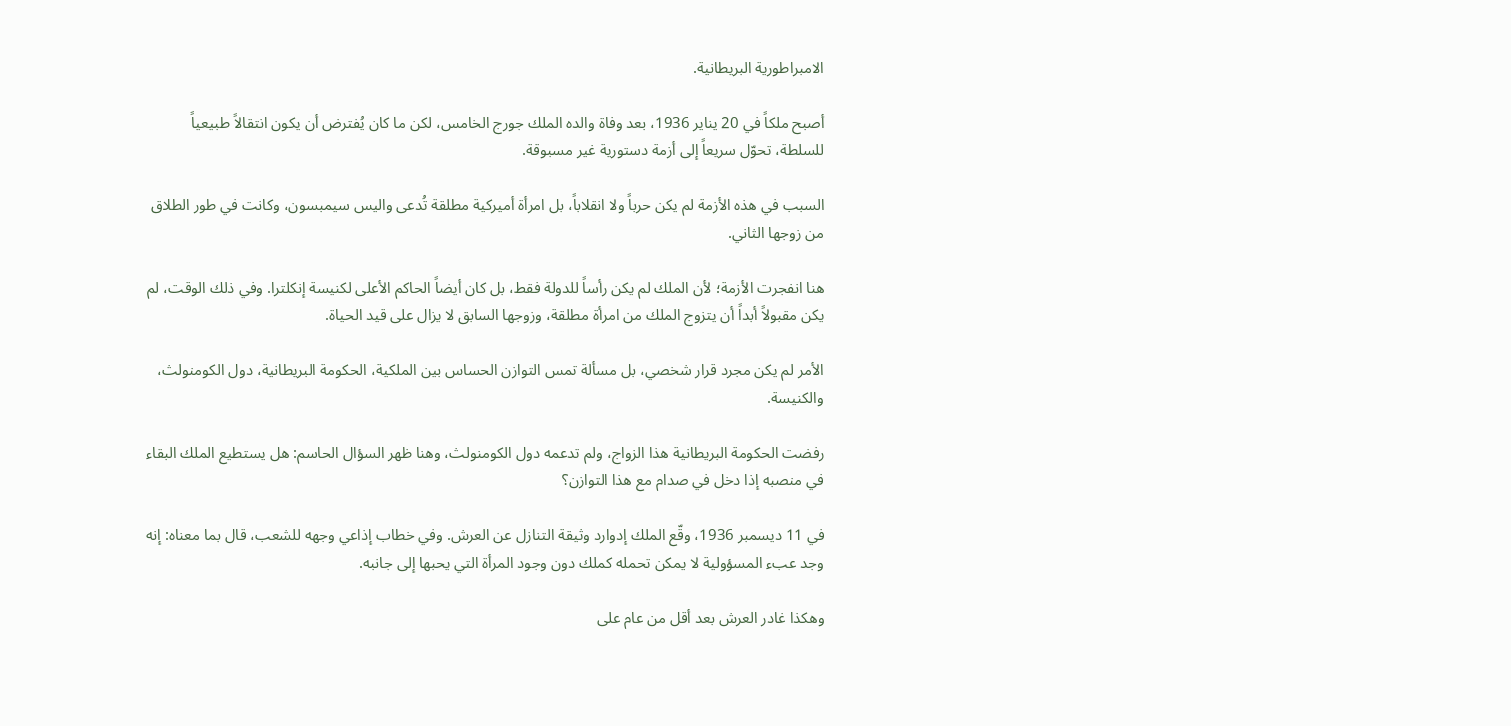الامبراطورية البريطانية.

أصبح ملكاً في 20 يناير 1936، بعد وفاة والده الملك جورج الخامس، لكن ما كان يُفترض أن يكون انتقالاً طبيعياً للسلطة، تحوّل سريعاً إلى أزمة دستورية غير مسبوقة.

السبب في هذه الأزمة لم يكن حرباً ولا انقلاباً، بل امرأة أميركية مطلقة تُدعى واليس سيمبسون، وكانت في طور الطلاق من زوجها الثاني.

هنا انفجرت الأزمة؛ لأن الملك لم يكن رأساً للدولة فقط، بل كان أيضاً الحاكم الأعلى لكنيسة إنكلترا. وفي ذلك الوقت، لم يكن مقبولاً أبداً أن يتزوج الملك من امرأة مطلقة، وزوجها السابق لا يزال على قيد الحياة.

الأمر لم يكن مجرد قرار شخصي، بل مسألة تمس التوازن الحساس بين الملكية، الحكومة البريطانية، دول الكومنولث، والكنيسة.

رفضت الحكومة البريطانية هذا الزواج، ولم تدعمه دول الكومنولث، وهنا ظهر السؤال الحاسم: هل يستطيع الملك البقاء في منصبه إذا دخل في صدام مع هذا التوازن؟

في 11 ديسمبر 1936، وقّع الملك إدوارد وثيقة التنازل عن العرش. وفي خطاب إذاعي وجهه للشعب، قال بما معناه: إنه وجد عبء المسؤولية لا يمكن تحمله كملك دون وجود المرأة التي يحبها إلى جانبه.

وهكذا غادر العرش بعد أقل من عام على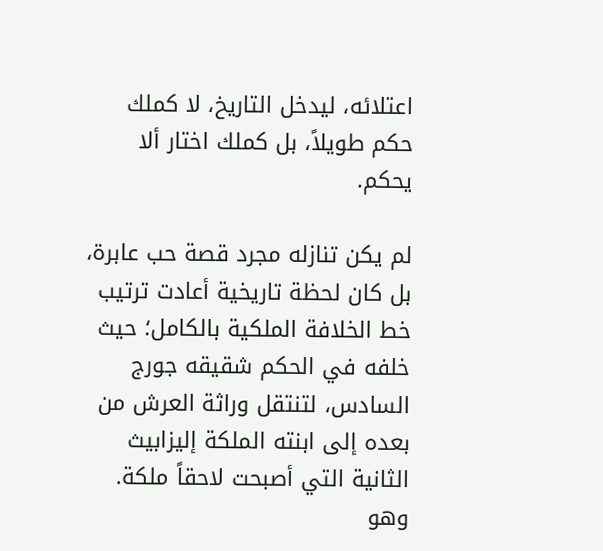اعتلائه، ليدخل التاريخ، لا كملك حكم طويلاً، بل كملك اختار ألا يحكم.

لم يكن تنازله مجرد قصة حب عابرة، بل كان لحظة تاريخية أعادت ترتيب خط الخلافة الملكية بالكامل؛ حيث خلفه في الحكم شقيقه جورج السادس، لتنتقل وراثة العرش من بعده إلى ابنته الملكة إليزابيث الثانية التي أصبحت لاحقاً ملكة. وهو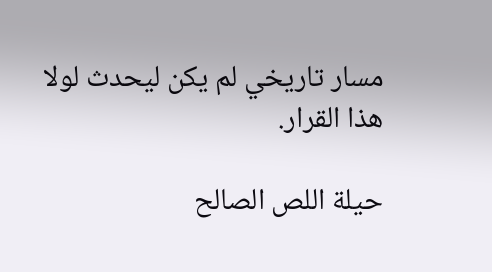مسار تاريخي لم يكن ليحدث لولا هذا القرار.

حيلة اللص الصالح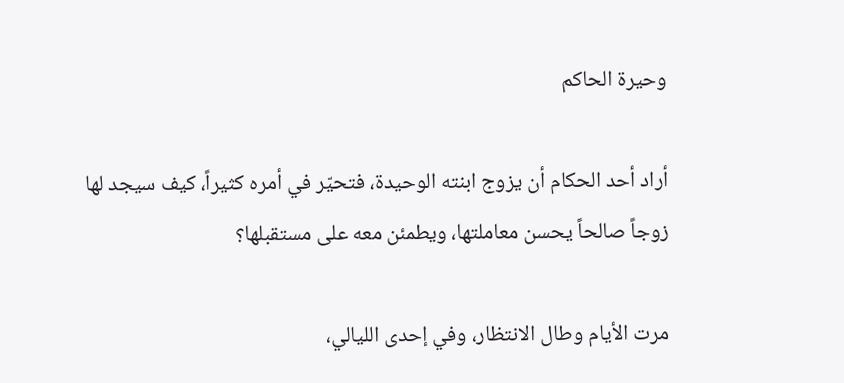وحيرة الحاكم

أراد أحد الحكام أن يزوج ابنته الوحيدة، فتحيّر في أمره كثيراً، كيف سيجد لها زوجاً صالحاً يحسن معاملتها، ويطمئن معه على مستقبلها؟

مرت الأيام وطال الانتظار، وفي إحدى الليالي،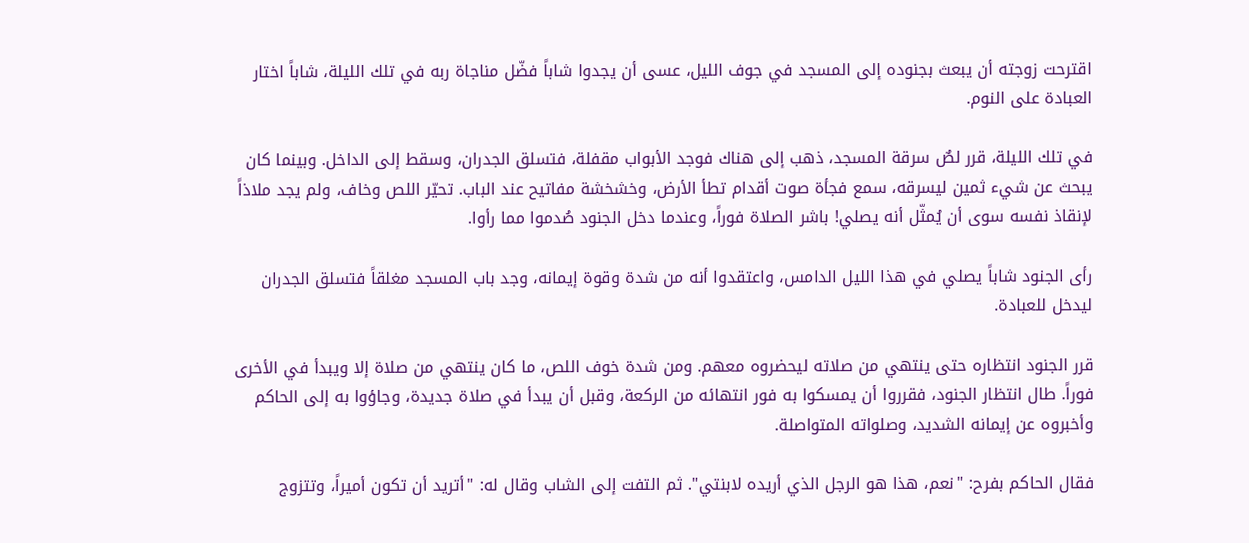اقترحت زوجته أن يبعث بجنوده إلى المسجد في جوف الليل، عسى أن يجدوا شاباً فضّل مناجاة ربه في تلك الليلة، شاباً اختار العبادة على النوم.

في تلك الليلة، قرر لصٌ سرقة المسجد، ذهب إلى هناك فوجد الأبواب مقفلة، فتسلق الجدران، وسقط إلى الداخل. وبينما كان يبحث عن شيء ثمين ليسرقه، سمع فجأة صوت أقدام تطأ الأرض، وخشخشة مفاتيح عند الباب. تحيّر اللص وخاف، ولم يجد ملاذاً لإنقاذ نفسه سوى أن يُمثّل أنه يصلي! باشر الصلاة فوراً، وعندما دخل الجنود صُدموا مما رأوا.

رأى الجنود شاباً يصلي في هذا الليل الدامس، واعتقدوا أنه من شدة وقوة إيمانه، وجد باب المسجد مغلقاً فتسلق الجدران ليدخل للعبادة.

قرر الجنود انتظاره حتى ينتهي من صلاته ليحضروه معهم. ومن شدة خوف اللص، ما كان ينتهي من صلاة إلا ويبدأ في الأخرى فوراً. طال انتظار الجنود، فقرروا أن يمسكوا به فور انتهائه من الركعة، وقبل أن يبدأ في صلاة جديدة، وجاؤوا به إلى الحاكم وأخبروه عن إيمانه الشديد، وصلواته المتواصلة.

فقال الحاكم بفرح: "نعم، هذا هو الرجل الذي أريده لابنتي". ثم التفت إلى الشاب وقال له: "أتريد أن تكون أميراً، وتتزوج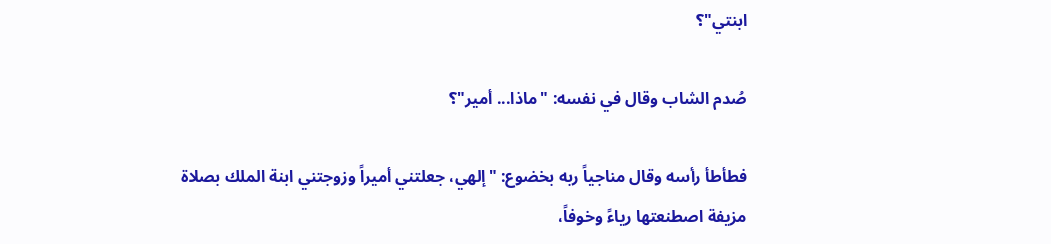ابنتي"؟

صُدم الشاب وقال في نفسه: "ماذا... أمير"؟

فطأطأ رأسه وقال مناجياً ربه بخضوع: "إلهي، جعلتني أميراً وزوجتني ابنة الملك بصلاة مزيفة اصطنعتها رياءً وخوفاً،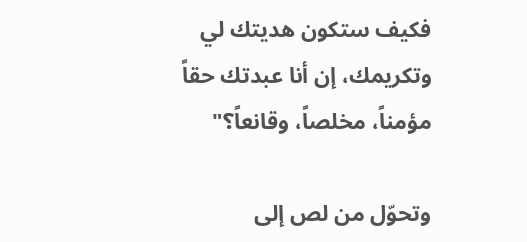فكيف ستكون هديتك لي وتكريمك، إن أنا عبدتك حقاً مؤمناً، مخلصاً، وقانعاً؟"

وتحوّل من لص إلى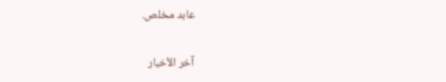عابد مخلص.

آخر الأخبار